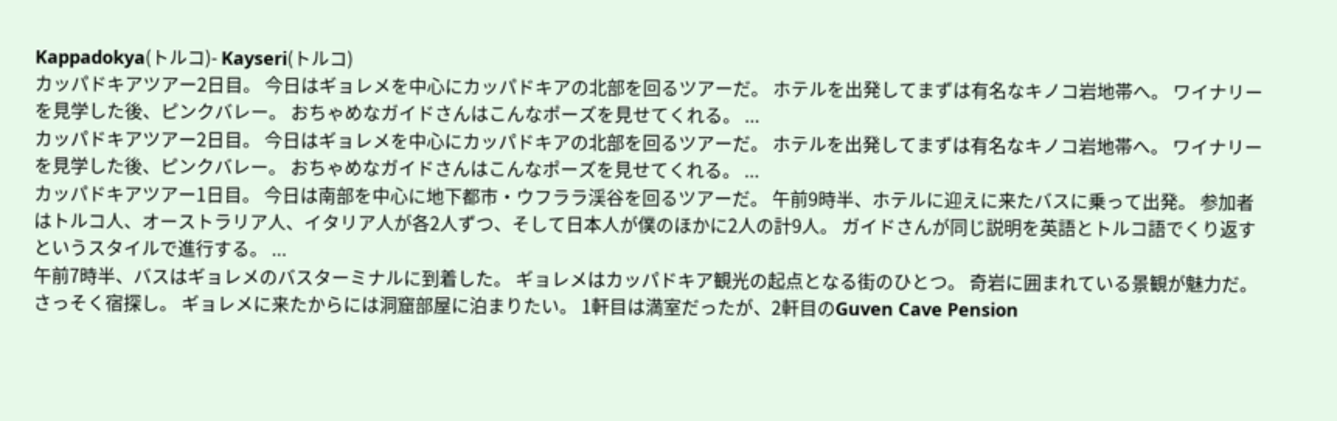Kappadokya(トルコ)- Kayseri(トルコ)
カッパドキアツアー2日目。 今日はギョレメを中心にカッパドキアの北部を回るツアーだ。 ホテルを出発してまずは有名なキノコ岩地帯へ。 ワイナリーを見学した後、ピンクバレー。 おちゃめなガイドさんはこんなポーズを見せてくれる。 ...
カッパドキアツアー2日目。 今日はギョレメを中心にカッパドキアの北部を回るツアーだ。 ホテルを出発してまずは有名なキノコ岩地帯へ。 ワイナリーを見学した後、ピンクバレー。 おちゃめなガイドさんはこんなポーズを見せてくれる。 ...
カッパドキアツアー1日目。 今日は南部を中心に地下都市・ウフララ渓谷を回るツアーだ。 午前9時半、ホテルに迎えに来たバスに乗って出発。 参加者はトルコ人、オーストラリア人、イタリア人が各2人ずつ、そして日本人が僕のほかに2人の計9人。 ガイドさんが同じ説明を英語とトルコ語でくり返すというスタイルで進行する。 ...
午前7時半、バスはギョレメのバスターミナルに到着した。 ギョレメはカッパドキア観光の起点となる街のひとつ。 奇岩に囲まれている景観が魅力だ。 さっそく宿探し。 ギョレメに来たからには洞窟部屋に泊まりたい。 1軒目は満室だったが、2軒目のGuven Cave Pension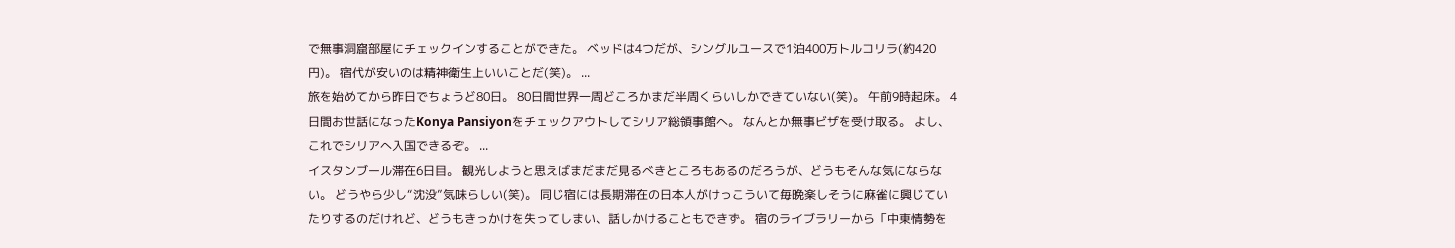で無事洞窟部屋にチェックインすることができた。 ベッドは4つだが、シングルユースで1泊400万トルコリラ(約420円)。 宿代が安いのは精神衛生上いいことだ(笑)。 ...
旅を始めてから昨日でちょうど80日。 80日間世界一周どころかまだ半周くらいしかできていない(笑)。 午前9時起床。 4日間お世話になったKonya Pansiyonをチェックアウトしてシリア総領事館へ。 なんとか無事ビザを受け取る。 よし、これでシリアへ入国できるぞ。 ...
イスタンブール滞在6日目。 観光しようと思えばまだまだ見るべきところもあるのだろうが、どうもそんな気にならない。 どうやら少し“沈没”気味らしい(笑)。 同じ宿には長期滞在の日本人がけっこういて毎晩楽しそうに麻雀に興じていたりするのだけれど、どうもきっかけを失ってしまい、話しかけることもできず。 宿のライブラリーから「中東情勢を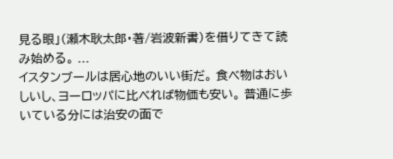見る眼」(瀬木耿太郎・著/岩波新書)を借りてきて読み始める。 ...
イスタンブールは居心地のいい街だ。 食べ物はおいしいし、ヨーロッパに比べれば物価も安い。 普通に歩いている分には治安の面で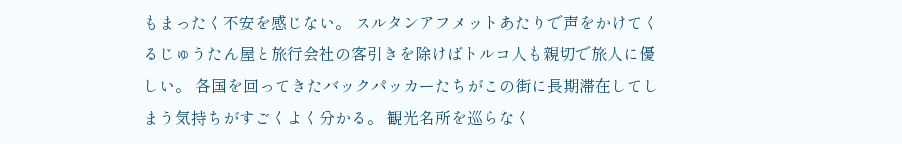もまったく不安を感じない。 スルタンアフメットあたりで声をかけてくるじゅうたん屋と旅行会社の客引きを除けばトルコ人も親切で旅人に優しい。 各国を回ってきたバックパッカーたちがこの街に長期滞在してしまう気持ちがすごくよく分かる。 観光名所を巡らなく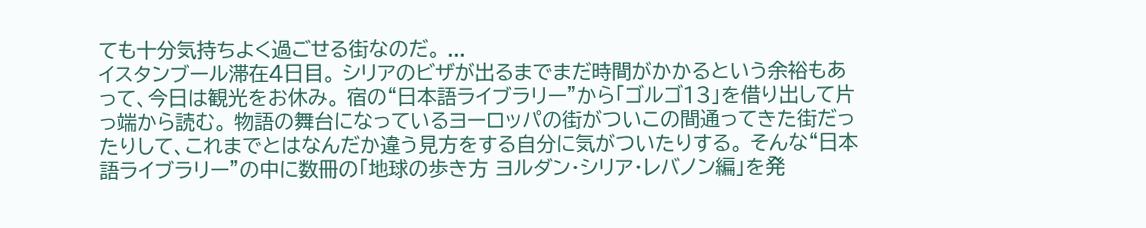ても十分気持ちよく過ごせる街なのだ。 ...
イスタンブール滞在4日目。 シリアのビザが出るまでまだ時間がかかるという余裕もあって、今日は観光をお休み。 宿の“日本語ライブラリー”から「ゴルゴ13」を借り出して片っ端から読む。 物語の舞台になっているヨーロッパの街がついこの間通ってきた街だったりして、これまでとはなんだか違う見方をする自分に気がついたりする。 そんな“日本語ライブラリー”の中に数冊の「地球の歩き方 ヨルダン・シリア・レバノン編」を発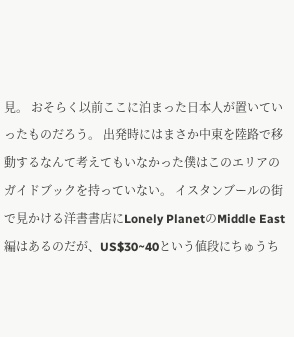見。 おそらく以前ここに泊まった日本人が置いていったものだろう。 出発時にはまさか中東を陸路で移動するなんて考えてもいなかった僕はこのエリアのガイドブックを持っていない。 イスタンブールの街で見かける洋書書店にLonely PlanetのMiddle East編はあるのだが、US$30~40という値段にちゅうち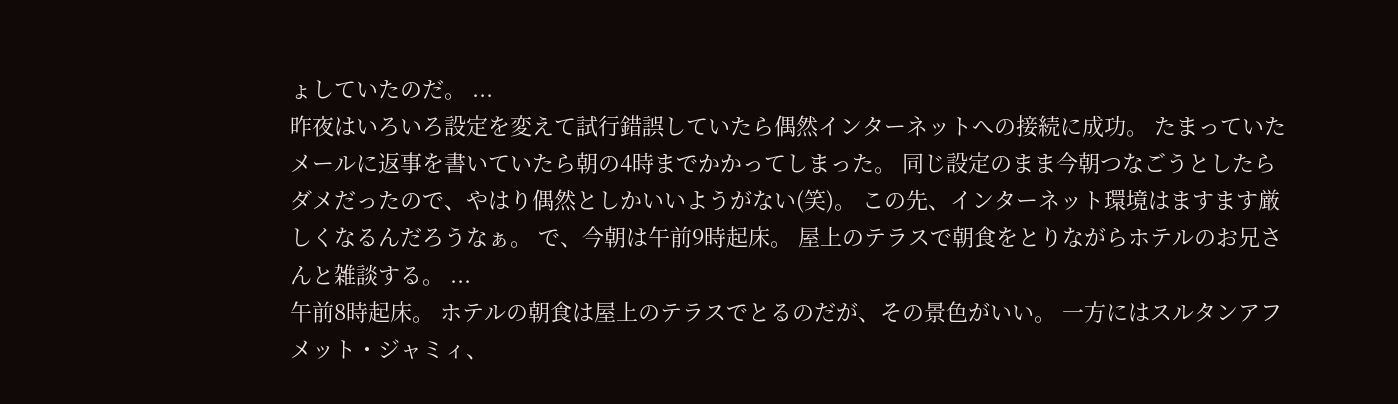ょしていたのだ。 ...
昨夜はいろいろ設定を変えて試行錯誤していたら偶然インターネットへの接続に成功。 たまっていたメールに返事を書いていたら朝の4時までかかってしまった。 同じ設定のまま今朝つなごうとしたらダメだったので、やはり偶然としかいいようがない(笑)。 この先、インターネット環境はますます厳しくなるんだろうなぁ。 で、今朝は午前9時起床。 屋上のテラスで朝食をとりながらホテルのお兄さんと雑談する。 ...
午前8時起床。 ホテルの朝食は屋上のテラスでとるのだが、その景色がいい。 一方にはスルタンアフメット・ジャミィ、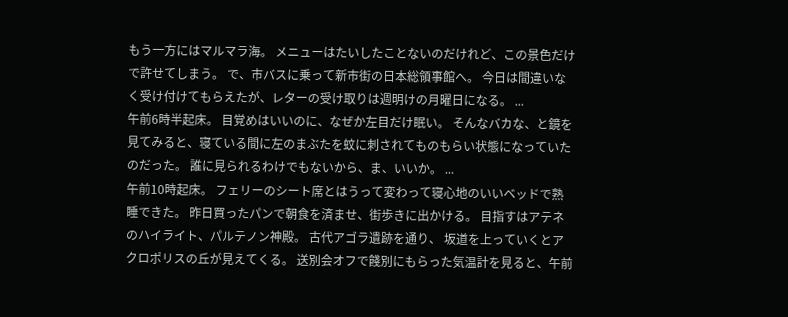もう一方にはマルマラ海。 メニューはたいしたことないのだけれど、この景色だけで許せてしまう。 で、市バスに乗って新市街の日本総領事館へ。 今日は間違いなく受け付けてもらえたが、レターの受け取りは週明けの月曜日になる。 ...
午前6時半起床。 目覚めはいいのに、なぜか左目だけ眠い。 そんなバカな、と鏡を見てみると、寝ている間に左のまぶたを蚊に刺されてものもらい状態になっていたのだった。 誰に見られるわけでもないから、ま、いいか。 ...
午前10時起床。 フェリーのシート席とはうって変わって寝心地のいいベッドで熟睡できた。 昨日買ったパンで朝食を済ませ、街歩きに出かける。 目指すはアテネのハイライト、パルテノン神殿。 古代アゴラ遺跡を通り、 坂道を上っていくとアクロポリスの丘が見えてくる。 送別会オフで餞別にもらった気温計を見ると、午前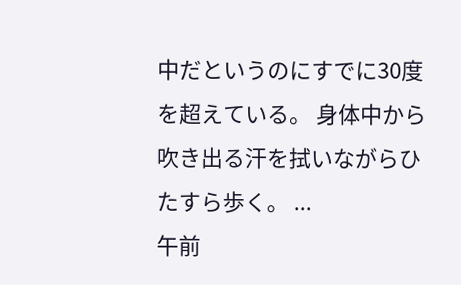中だというのにすでに30度を超えている。 身体中から吹き出る汗を拭いながらひたすら歩く。 ...
午前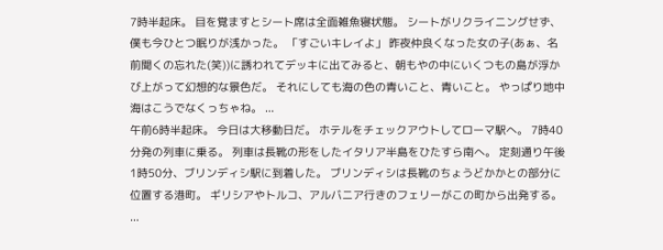7時半起床。 目を覚ますとシート席は全面雑魚寝状態。 シートがリクライニングせず、僕も今ひとつ眠りが浅かった。 「すごいキレイよ」 昨夜仲良くなった女の子(あぁ、名前聞くの忘れた(笑))に誘われてデッキに出てみると、朝もやの中にいくつもの島が浮かび上がって幻想的な景色だ。 それにしても海の色の青いこと、青いこと。 やっぱり地中海はこうでなくっちゃね。 ...
午前6時半起床。 今日は大移動日だ。 ホテルをチェックアウトしてローマ駅へ。 7時40分発の列車に乗る。 列車は長靴の形をしたイタリア半島をひたすら南へ。 定刻通り午後1時50分、ブリンディシ駅に到着した。 ブリンディシは長靴のちょうどかかとの部分に位置する港町。 ギリシアやトルコ、アルバニア行きのフェリーがこの町から出発する。 ...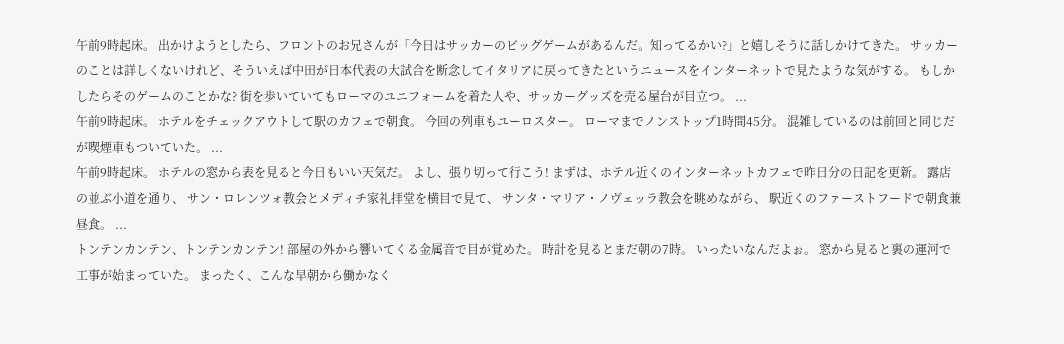午前9時起床。 出かけようとしたら、フロントのお兄さんが「今日はサッカーのビッグゲームがあるんだ。知ってるかい?」と嬉しそうに話しかけてきた。 サッカーのことは詳しくないけれど、そういえば中田が日本代表の大試合を断念してイタリアに戻ってきたというニュースをインターネットで見たような気がする。 もしかしたらそのゲームのことかな? 街を歩いていてもローマのユニフォームを着た人や、サッカーグッズを売る屋台が目立つ。 ...
午前9時起床。 ホテルをチェックアウトして駅のカフェで朝食。 今回の列車もユーロスター。 ローマまでノンストップ1時間45分。 混雑しているのは前回と同じだが喫煙車もついていた。 ...
午前9時起床。 ホテルの窓から表を見ると今日もいい天気だ。 よし、張り切って行こう! まずは、ホテル近くのインターネットカフェで昨日分の日記を更新。 露店の並ぶ小道を通り、 サン・ロレンツォ教会とメディチ家礼拝堂を横目で見て、 サンタ・マリア・ノヴェッラ教会を眺めながら、 駅近くのファーストフードで朝食兼昼食。 ...
トンテンカンテン、トンテンカンテン! 部屋の外から響いてくる金属音で目が覚めた。 時計を見るとまだ朝の7時。 いったいなんだよぉ。 窓から見ると裏の運河で工事が始まっていた。 まったく、こんな早朝から働かなく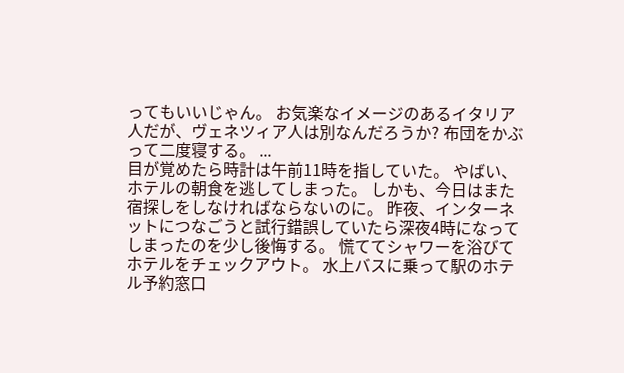ってもいいじゃん。 お気楽なイメージのあるイタリア人だが、ヴェネツィア人は別なんだろうか? 布団をかぶって二度寝する。 ...
目が覚めたら時計は午前11時を指していた。 やばい、ホテルの朝食を逃してしまった。 しかも、今日はまた宿探しをしなければならないのに。 昨夜、インターネットにつなごうと試行錯誤していたら深夜4時になってしまったのを少し後悔する。 慌ててシャワーを浴びてホテルをチェックアウト。 水上バスに乗って駅のホテル予約窓口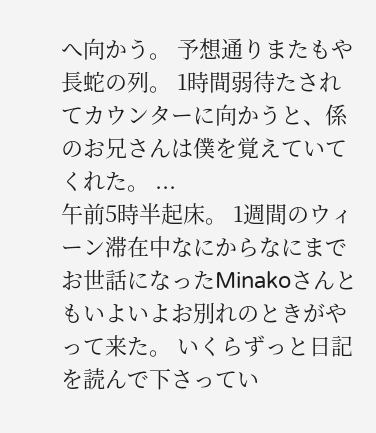へ向かう。 予想通りまたもや長蛇の列。 1時間弱待たされてカウンターに向かうと、係のお兄さんは僕を覚えていてくれた。 ...
午前5時半起床。 1週間のウィーン滞在中なにからなにまでお世話になったMinakoさんともいよいよお別れのときがやって来た。 いくらずっと日記を読んで下さってい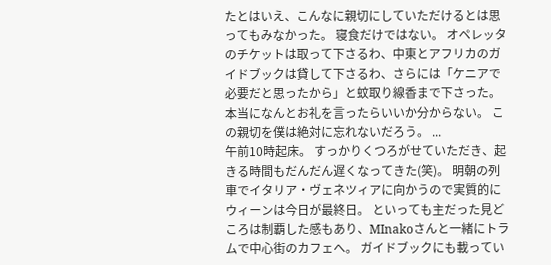たとはいえ、こんなに親切にしていただけるとは思ってもみなかった。 寝食だけではない。 オペレッタのチケットは取って下さるわ、中東とアフリカのガイドブックは貸して下さるわ、さらには「ケニアで必要だと思ったから」と蚊取り線香まで下さった。 本当になんとお礼を言ったらいいか分からない。 この親切を僕は絶対に忘れないだろう。 ...
午前10時起床。 すっかりくつろがせていただき、起きる時間もだんだん遅くなってきた(笑)。 明朝の列車でイタリア・ヴェネツィアに向かうので実質的にウィーンは今日が最終日。 といっても主だった見どころは制覇した感もあり、MInakoさんと一緒にトラムで中心街のカフェへ。 ガイドブックにも載ってい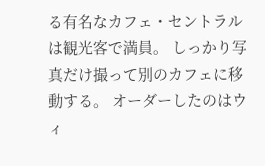る有名なカフェ・セントラルは観光客で満員。 しっかり写真だけ撮って別のカフェに移動する。 オーダーしたのはウィ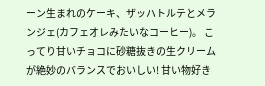ーン生まれのケーキ、ザッハトルテとメランジェ(カフェオレみたいなコーヒー)。 こってり甘いチョコに砂糖抜きの生クリームが絶妙のバランスでおいしい! 甘い物好き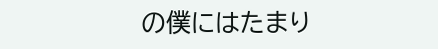の僕にはたまり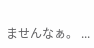ませんなぁ。 ...